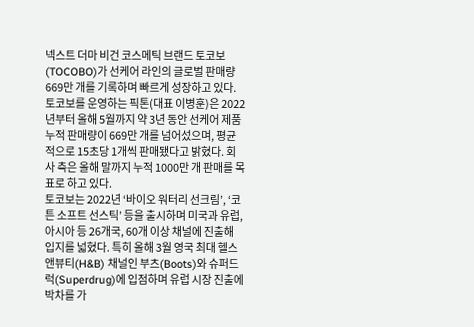넥스트 더마 비건 코스메틱 브랜드 토코보(TOCOBO)가 선케어 라인의 글로벌 판매량 669만 개를 기록하며 빠르게 성장하고 있다.
토코보를 운영하는 픽톤(대표 이병훈)은 2022년부터 올해 5월까지 약 3년 동안 선케어 제품 누적 판매량이 669만 개를 넘어섰으며, 평균적으로 15초당 1개씩 판매됐다고 밝혔다. 회사 측은 올해 말까지 누적 1000만 개 판매를 목표로 하고 있다.
토코보는 2022년 ‘바이오 워터리 선크림’, ‘코튼 소프트 선스틱’ 등을 출시하며 미국과 유럽, 아시아 등 26개국, 60개 이상 채널에 진출해 입지를 넓혔다. 특히 올해 3월 영국 최대 헬스앤뷰티(H&B) 채널인 부츠(Boots)와 슈퍼드럭(Superdrug)에 입점하며 유럽 시장 진출에 박차를 가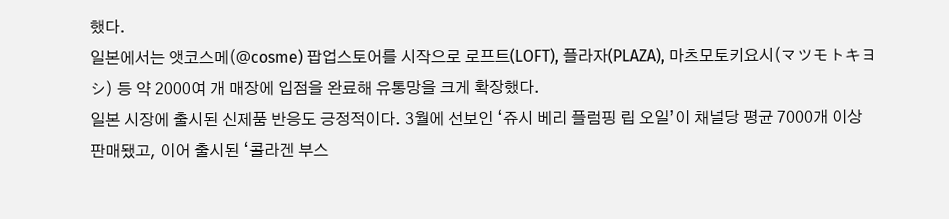했다.
일본에서는 앳코스메(@cosme) 팝업스토어를 시작으로 로프트(LOFT), 플라자(PLAZA), 마츠모토키요시(マツモトキヨシ) 등 약 2000여 개 매장에 입점을 완료해 유통망을 크게 확장했다.
일본 시장에 출시된 신제품 반응도 긍정적이다. 3월에 선보인 ‘쥬시 베리 플럼핑 립 오일’이 채널당 평균 7000개 이상 판매됐고, 이어 출시된 ‘콜라겐 부스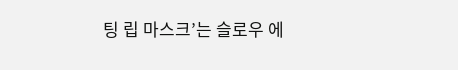팅 립 마스크’는 슬로우 에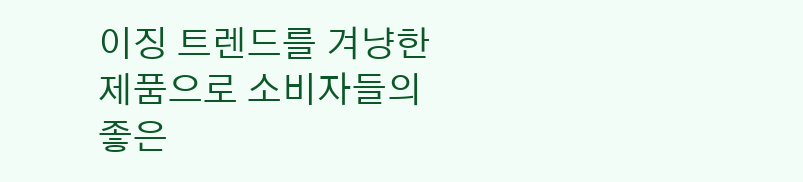이징 트렌드를 겨냥한 제품으로 소비자들의 좋은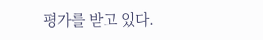평가를 받고 있다.